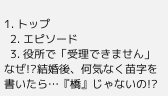1. トップ
  2. エピソード
  3. 役所で「受理できません」なぜ!?結婚後、何気なく苗字を書いたら…『橋』じゃないの!?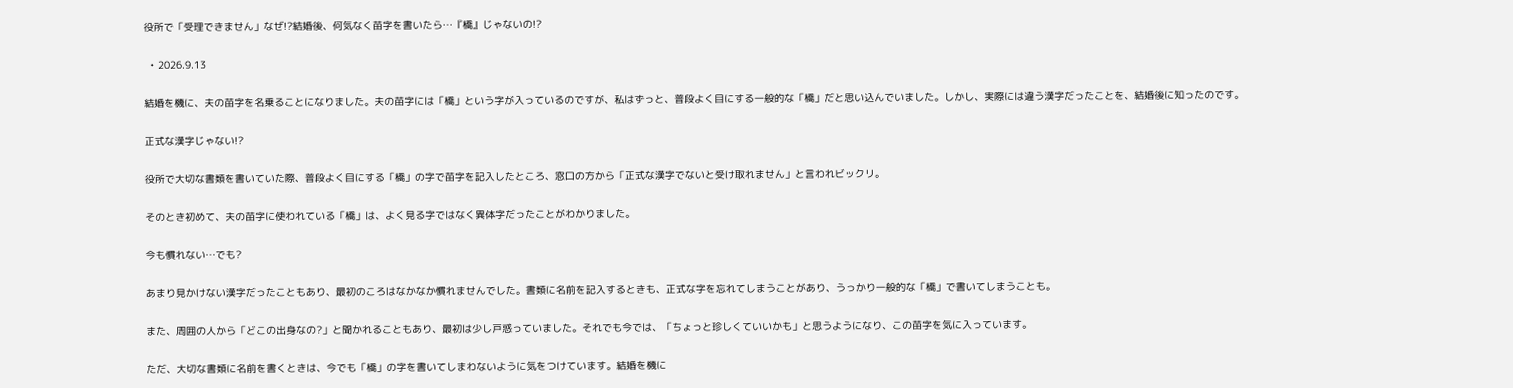役所で「受理できません」なぜ!?結婚後、何気なく苗字を書いたら…『橋』じゃないの!?

  • 2026.9.13

結婚を機に、夫の苗字を名乗ることになりました。夫の苗字には「橋」という字が入っているのですが、私はずっと、普段よく目にする一般的な「橋」だと思い込んでいました。しかし、実際には違う漢字だったことを、結婚後に知ったのです。

正式な漢字じゃない!?

役所で大切な書類を書いていた際、普段よく目にする「橋」の字で苗字を記入したところ、窓口の方から「正式な漢字でないと受け取れません」と言われビックリ。

そのとき初めて、夫の苗字に使われている「橋」は、よく見る字ではなく異体字だったことがわかりました。

今も慣れない…でも?

あまり見かけない漢字だったこともあり、最初のころはなかなか慣れませんでした。書類に名前を記入するときも、正式な字を忘れてしまうことがあり、うっかり一般的な「橋」で書いてしまうことも。

また、周囲の人から「どこの出身なの?」と聞かれることもあり、最初は少し戸惑っていました。それでも今では、「ちょっと珍しくていいかも」と思うようになり、この苗字を気に入っています。

ただ、大切な書類に名前を書くときは、今でも「橋」の字を書いてしまわないように気をつけています。結婚を機に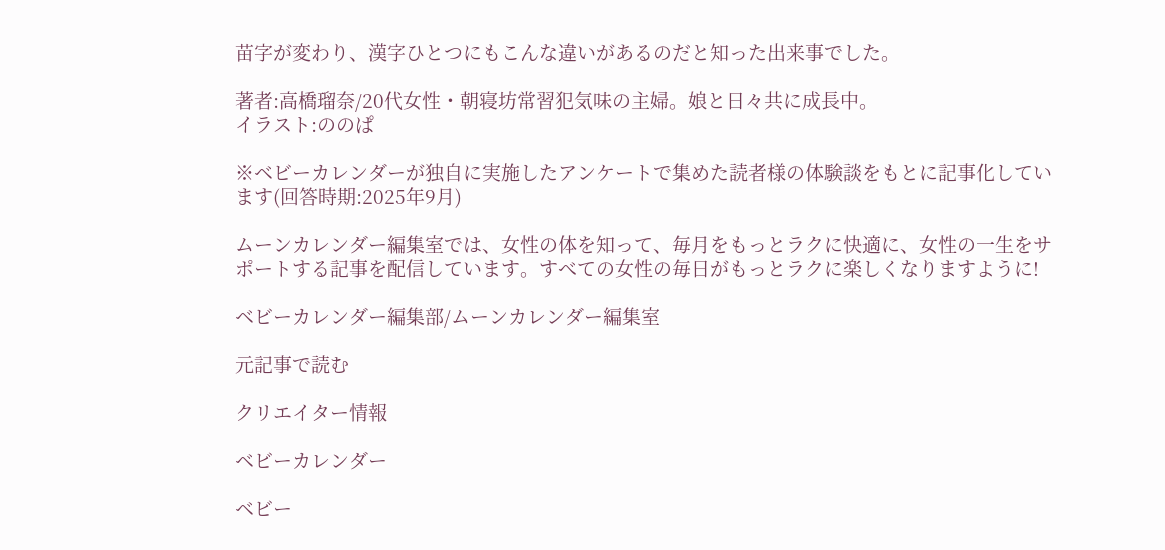苗字が変わり、漢字ひとつにもこんな違いがあるのだと知った出来事でした。

著者:高橋瑠奈/20代女性・朝寝坊常習犯気味の主婦。娘と日々共に成長中。
イラスト:ののぱ

※ベビーカレンダーが独自に実施したアンケートで集めた読者様の体験談をもとに記事化しています(回答時期:2025年9月)

ムーンカレンダー編集室では、女性の体を知って、毎月をもっとラクに快適に、女性の一生をサポートする記事を配信しています。すべての女性の毎日がもっとラクに楽しくなりますように!

ベビーカレンダー編集部/ムーンカレンダー編集室

元記事で読む

クリエイター情報

ベビーカレンダー

ベビー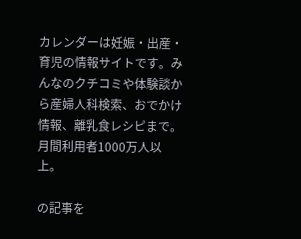カレンダーは妊娠・出産・育児の情報サイトです。みんなのクチコミや体験談から産婦人科検索、おでかけ情報、離乳食レシピまで。月間利用者1000万人以上。

の記事を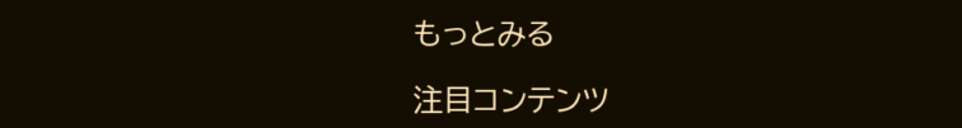もっとみる

注目コンテンツ